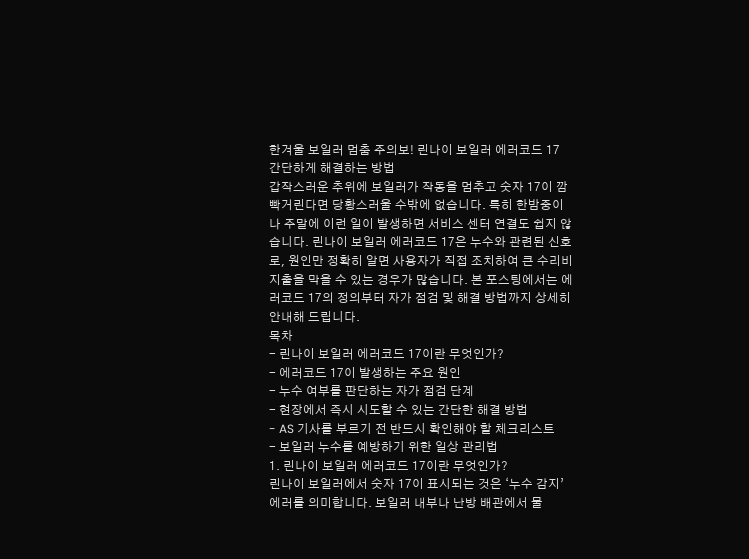한겨울 보일러 멈춤 주의보! 린나이 보일러 에러코드 17 간단하게 해결하는 방법
갑작스러운 추위에 보일러가 작동을 멈추고 숫자 17이 깜빡거린다면 당황스러울 수밖에 없습니다. 특히 한밤중이나 주말에 이런 일이 발생하면 서비스 센터 연결도 쉽지 않습니다. 린나이 보일러 에러코드 17은 누수와 관련된 신호로, 원인만 정확히 알면 사용자가 직접 조치하여 큰 수리비 지출을 막을 수 있는 경우가 많습니다. 본 포스팅에서는 에러코드 17의 정의부터 자가 점검 및 해결 방법까지 상세히 안내해 드립니다.
목차
- 린나이 보일러 에러코드 17이란 무엇인가?
- 에러코드 17이 발생하는 주요 원인
- 누수 여부를 판단하는 자가 점검 단계
- 현장에서 즉시 시도할 수 있는 간단한 해결 방법
- AS 기사를 부르기 전 반드시 확인해야 할 체크리스트
- 보일러 누수를 예방하기 위한 일상 관리법
1. 린나이 보일러 에러코드 17이란 무엇인가?
린나이 보일러에서 숫자 17이 표시되는 것은 ‘누수 감지’ 에러를 의미합니다. 보일러 내부나 난방 배관에서 물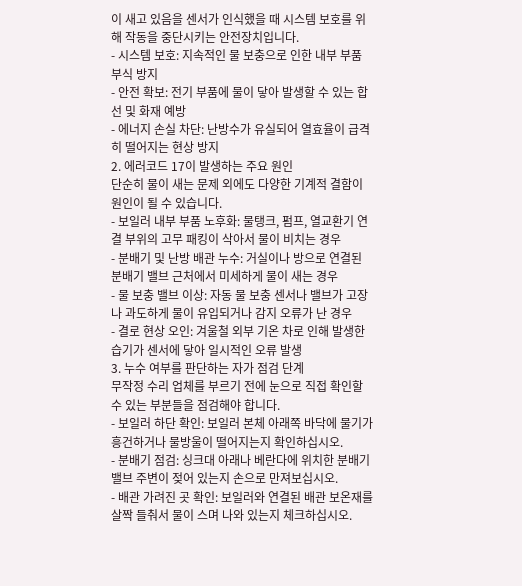이 새고 있음을 센서가 인식했을 때 시스템 보호를 위해 작동을 중단시키는 안전장치입니다.
- 시스템 보호: 지속적인 물 보충으로 인한 내부 부품 부식 방지
- 안전 확보: 전기 부품에 물이 닿아 발생할 수 있는 합선 및 화재 예방
- 에너지 손실 차단: 난방수가 유실되어 열효율이 급격히 떨어지는 현상 방지
2. 에러코드 17이 발생하는 주요 원인
단순히 물이 새는 문제 외에도 다양한 기계적 결함이 원인이 될 수 있습니다.
- 보일러 내부 부품 노후화: 물탱크, 펌프, 열교환기 연결 부위의 고무 패킹이 삭아서 물이 비치는 경우
- 분배기 및 난방 배관 누수: 거실이나 방으로 연결된 분배기 밸브 근처에서 미세하게 물이 새는 경우
- 물 보충 밸브 이상: 자동 물 보충 센서나 밸브가 고장 나 과도하게 물이 유입되거나 감지 오류가 난 경우
- 결로 현상 오인: 겨울철 외부 기온 차로 인해 발생한 습기가 센서에 닿아 일시적인 오류 발생
3. 누수 여부를 판단하는 자가 점검 단계
무작정 수리 업체를 부르기 전에 눈으로 직접 확인할 수 있는 부분들을 점검해야 합니다.
- 보일러 하단 확인: 보일러 본체 아래쪽 바닥에 물기가 흥건하거나 물방울이 떨어지는지 확인하십시오.
- 분배기 점검: 싱크대 아래나 베란다에 위치한 분배기 밸브 주변이 젖어 있는지 손으로 만져보십시오.
- 배관 가려진 곳 확인: 보일러와 연결된 배관 보온재를 살짝 들춰서 물이 스며 나와 있는지 체크하십시오.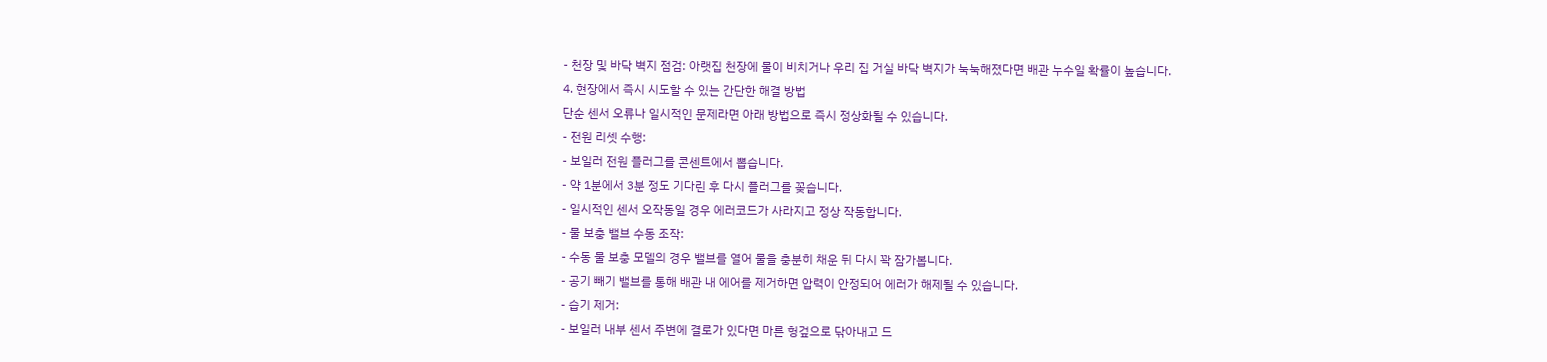- 천장 및 바닥 벽지 점검: 아랫집 천장에 물이 비치거나 우리 집 거실 바닥 벽지가 눅눅해졌다면 배관 누수일 확률이 높습니다.
4. 현장에서 즉시 시도할 수 있는 간단한 해결 방법
단순 센서 오류나 일시적인 문제라면 아래 방법으로 즉시 정상화될 수 있습니다.
- 전원 리셋 수행:
- 보일러 전원 플러그를 콘센트에서 뽑습니다.
- 약 1분에서 3분 정도 기다린 후 다시 플러그를 꽂습니다.
- 일시적인 센서 오작동일 경우 에러코드가 사라지고 정상 작동합니다.
- 물 보충 밸브 수동 조작:
- 수동 물 보충 모델의 경우 밸브를 열어 물을 충분히 채운 뒤 다시 꽉 잠가봅니다.
- 공기 빼기 밸브를 통해 배관 내 에어를 제거하면 압력이 안정되어 에러가 해제될 수 있습니다.
- 습기 제거:
- 보일러 내부 센서 주변에 결로가 있다면 마른 헝겊으로 닦아내고 드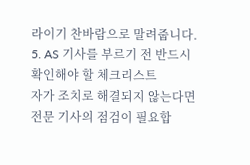라이기 찬바람으로 말려줍니다.
5. AS 기사를 부르기 전 반드시 확인해야 할 체크리스트
자가 조치로 해결되지 않는다면 전문 기사의 점검이 필요합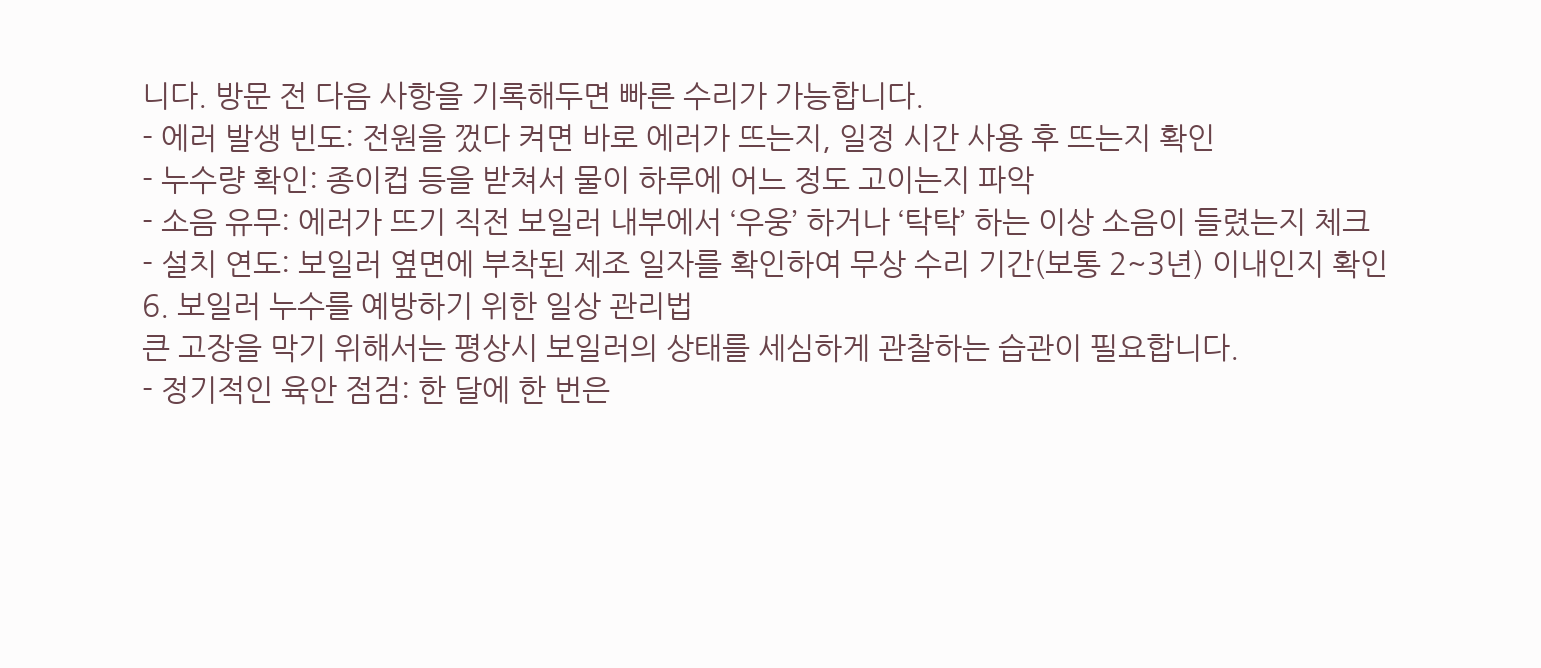니다. 방문 전 다음 사항을 기록해두면 빠른 수리가 가능합니다.
- 에러 발생 빈도: 전원을 껐다 켜면 바로 에러가 뜨는지, 일정 시간 사용 후 뜨는지 확인
- 누수량 확인: 종이컵 등을 받쳐서 물이 하루에 어느 정도 고이는지 파악
- 소음 유무: 에러가 뜨기 직전 보일러 내부에서 ‘우웅’ 하거나 ‘탁탁’ 하는 이상 소음이 들렸는지 체크
- 설치 연도: 보일러 옆면에 부착된 제조 일자를 확인하여 무상 수리 기간(보통 2~3년) 이내인지 확인
6. 보일러 누수를 예방하기 위한 일상 관리법
큰 고장을 막기 위해서는 평상시 보일러의 상태를 세심하게 관찰하는 습관이 필요합니다.
- 정기적인 육안 점검: 한 달에 한 번은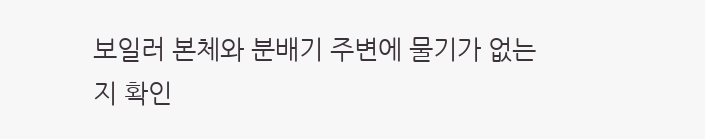보일러 본체와 분배기 주변에 물기가 없는지 확인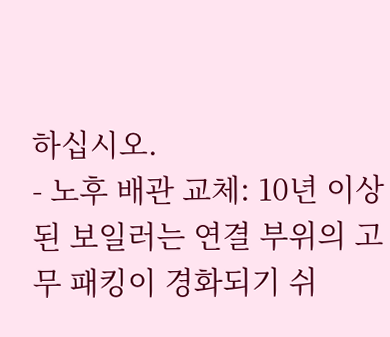하십시오.
- 노후 배관 교체: 10년 이상 된 보일러는 연결 부위의 고무 패킹이 경화되기 쉬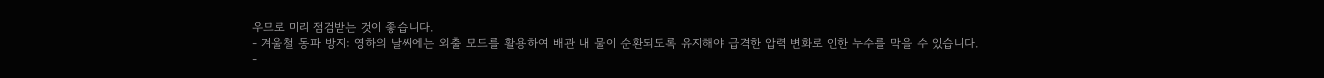우므로 미리 점검받는 것이 좋습니다.
- 겨울철 동파 방지: 영하의 날씨에는 외출 모드를 활용하여 배관 내 물이 순환되도록 유지해야 급격한 압력 변화로 인한 누수를 막을 수 있습니다.
-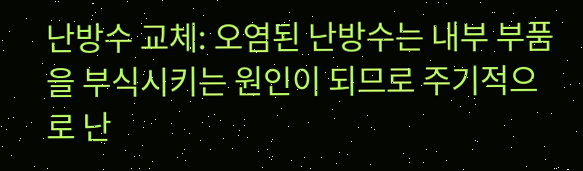난방수 교체: 오염된 난방수는 내부 부품을 부식시키는 원인이 되므로 주기적으로 난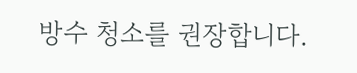방수 청소를 권장합니다.